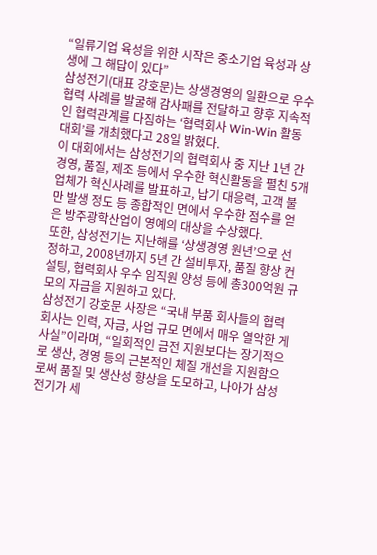“일류기업 육성을 위한 시작은 중소기업 육성과 상생에 그 해답이 있다”
삼성전기(대표 강호문)는 상생경영의 일환으로 우수 협력 사례를 발굴해 감사패를 전달하고 향후 지속적인 협력관계를 다짐하는 ‘협력회사 Win-Win 활동 대회’를 개최했다고 28일 밝혔다.
이 대회에서는 삼성전기의 협력회사 중 지난 1년 간 경영, 품질, 제조 등에서 우수한 혁신활동을 펼친 5개 업체가 혁신사례를 발표하고, 납기 대응력, 고객 불만 발생 정도 등 종합적인 면에서 우수한 점수를 얻은 방주광학산업이 영예의 대상을 수상했다.
또한, 삼성전기는 지난해를 ‘상생경영 원년’으로 선정하고, 2008년까지 5년 간 설비투자, 품질 향상 컨설팅, 협력회사 우수 임직원 양성 등에 총300억원 규모의 자금을 지원하고 있다.
삼성전기 강호문 사장은 “국내 부품 회사들의 협력회사는 인력, 자금, 사업 규모 면에서 매우 열악한 게 사실”이라며, “일회적인 금전 지원보다는 장기적으로 생산, 경영 등의 근본적인 체질 개선을 지원함으로써 품질 및 생산성 향상을 도모하고, 나아가 삼성전기가 세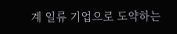계 일류 기업으로 도약하는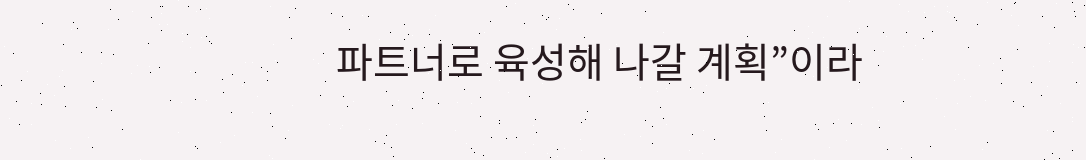파트너로 육성해 나갈 계획”이라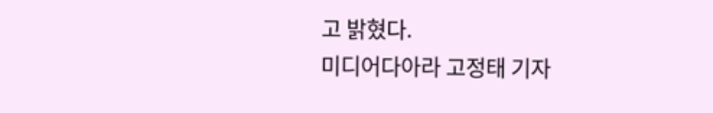고 밝혔다.
미디어다아라 고정태 기자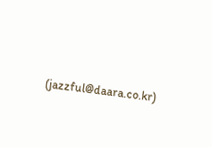(jazzful@daara.co.kr)